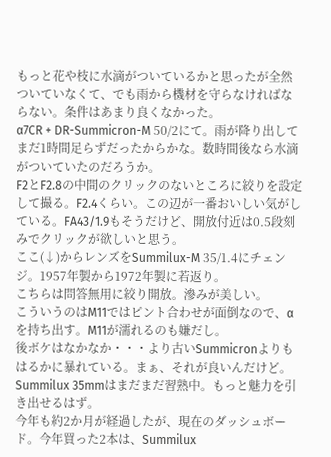もっと花や枝に水滴がついているかと思ったが全然ついていなくて、でも雨から機材を守らなければならない。条件はあまり良くなかった。
α7CR + DR-Summicron-M 50/2にて。雨が降り出してまだ1時間足らずだったからかな。数時間後なら水滴がついていたのだろうか。
F2とF2.8の中間のクリックのないところに絞りを設定して撮る。F2.4くらい。この辺が一番おいしい気がしている。FA43/1.9もそうだけど、開放付近は0.5段刻みでクリックが欲しいと思う。
ここ(↓)からレンズをSummilux-M 35/1.4にチェンジ。1957年製から1972年製に若返り。
こちらは問答無用に絞り開放。滲みが美しい。
こういうのはM11ではピント合わせが面倒なので、αを持ち出す。M11が濡れるのも嫌だし。
後ボケはなかなか・・・より古いSummicronよりもはるかに暴れている。まぁ、それが良いんだけど。
Summilux 35mmはまだまだ習熟中。もっと魅力を引き出せるはず。
今年も約2か月が経過したが、現在のダッシュボード。今年買った2本は、Summilux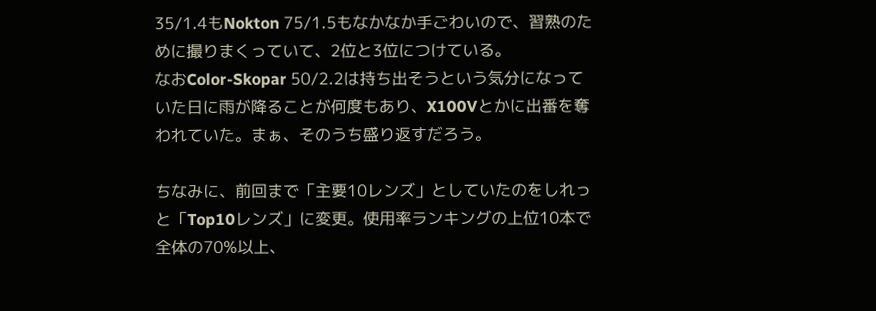35/1.4もNokton 75/1.5もなかなか手ごわいので、習熟のために撮りまくっていて、2位と3位につけている。
なおColor-Skopar 50/2.2は持ち出そうという気分になっていた日に雨が降ることが何度もあり、X100Vとかに出番を奪われていた。まぁ、そのうち盛り返すだろう。

ちなみに、前回まで「主要10レンズ」としていたのをしれっと「Top10レンズ」に変更。使用率ランキングの上位10本で全体の70%以上、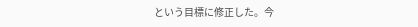という目標に修正した。今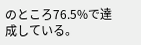のところ76.5%で達成している。